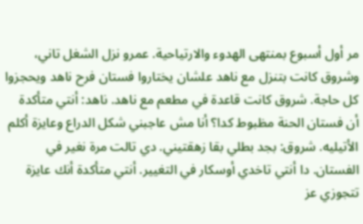مر أول أسبوع بمنتهى الهدوء والارتياحية. عمرو نزل الشغل تاني، وشروق كانت بتنزل مع ناهد علشان يختاروا فستان فرح ناهد ويحجزوا كل حاجة. شروق كانت قاعدة في مطعم مع ناهد. ناهد: أنتي متأكدة أن فستان الحنة مظبوط كدا؟ أنا مش عاجبني شكل الدراع وعايزة أكلم الأتيليه. شروق: بجد بطلي بقا زهقتيني. دي تالت مرة نغير في الفستان. دا أنتي تاخدي أوسكار في التغيير. أنتي متأكدة أنك عايزة تتجوزي عز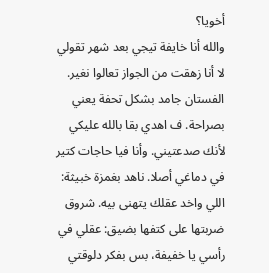أخويا؟
والله أنا خايفة تيجي بعد شهر تقولي لا أنا زهقت من الجواز تعالوا نغير. الفستان جامد بشكل تحفة يعني بصراحة. ف اهدي بقا بالله عليكي لأنك صدعتيني. وأنا فيا حاجات كتير في دماغي أصلا. ناهد بغمزة خبيثة: اللي واخد عقلك يتهنى بيه. شروق ضربتها على كتفها بضيق: عقلي في رأسي يا خفيفة، بس بفكر دلوقتي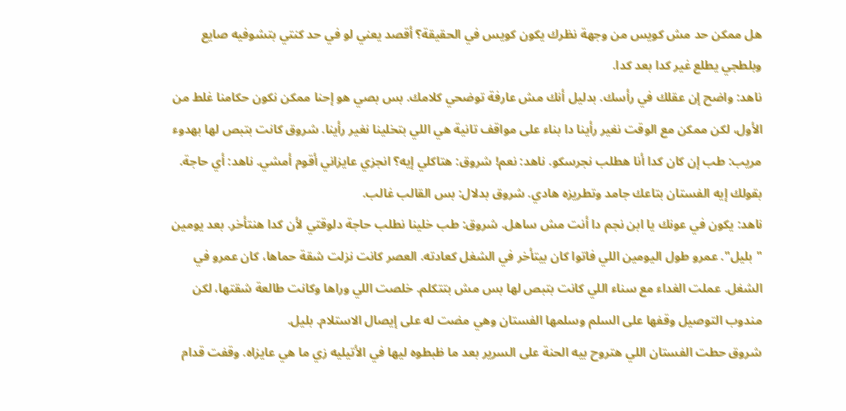هل ممكن حد مش كويس من وجهة نظرك يكون كويس في الحقيقة؟ أقصد يعني لو في حد كنتي بتشوفيه صايع وبلطجي يطلع غير كدا بعد كدا.
ناهد: واضح إن عقلك في رأسك. بدليل أنك مش عارفة توضحي كلامك. بس بصي هو إحنا ممكن نكون حكامنا غلط من الأول، لكن ممكن مع الوقت نغير رأينا دا بناء على مواقف تانية هي اللي بتخلينا نغير رأينا. شروق كانت بتبص لها بهدوء مريب: طب إن كان كدا أنا هطلب نجرسكو. ناهد: نعم! شروق: هتاكلي إيه؟ انجزي عايزاني أقوم أمشي. ناهد: أي حاجة. بقولك إيه الفستان بتاعك جامد وتطريزه هادي. شروق بدلال: بس القالب غالب.
ناهد: يكون في عونك يا ابن نجم دا أنت مش ساهل. شروق: طب خلينا نطلب حاجة دلوقتي لأن كدا هنتأخر. بعد يومين "بليل". عمرو طول اليومين اللي فاتوا كان بيتأخر في الشغل كعادته. العصر كانت نزلت شقة حماها، كان عمرو في الشغل. عملت الغداء مع سناء اللي كانت بتبص لها بس مش بتتكلم. خلصت اللي وراها وكانت طالعة شقتها، لكن مندوب التوصيل وقفها على السلم وسلمها الفستان وهي مضت له على إيصال الاستلام. بليل.
شروق حطت الفستان اللي هتروح بيه الحنة على السرير بعد ما ظبطوه ليها في الأتيليه زي ما هي عايزاه. وقفت قدام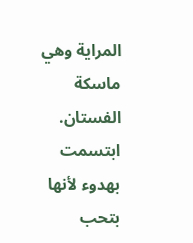المراية وهي ماسكة الفستان. ابتسمت بهدوء لأنها بتحب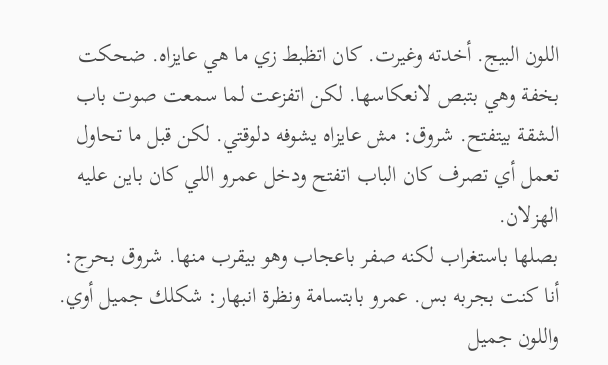اللون البيج. أخدته وغيرت. كان اتظبط زي ما هي عايزاه. ضحكت بخفة وهي بتبص لانعكاسها. لكن اتفزعت لما سمعت صوت باب الشقة بيتفتح. شروق: مش عايزاه يشوفه دلوقتي. لكن قبل ما تحاول تعمل أي تصرف كان الباب اتفتح ودخل عمرو اللي كان باين عليه الهزلان.
بصلها باستغراب لكنه صفر باعجاب وهو بيقرب منها. شروق بحرج: أنا كنت بجربه بس. عمرو بابتسامة ونظرة انبهار: شكلك جميل أوي. واللون جميل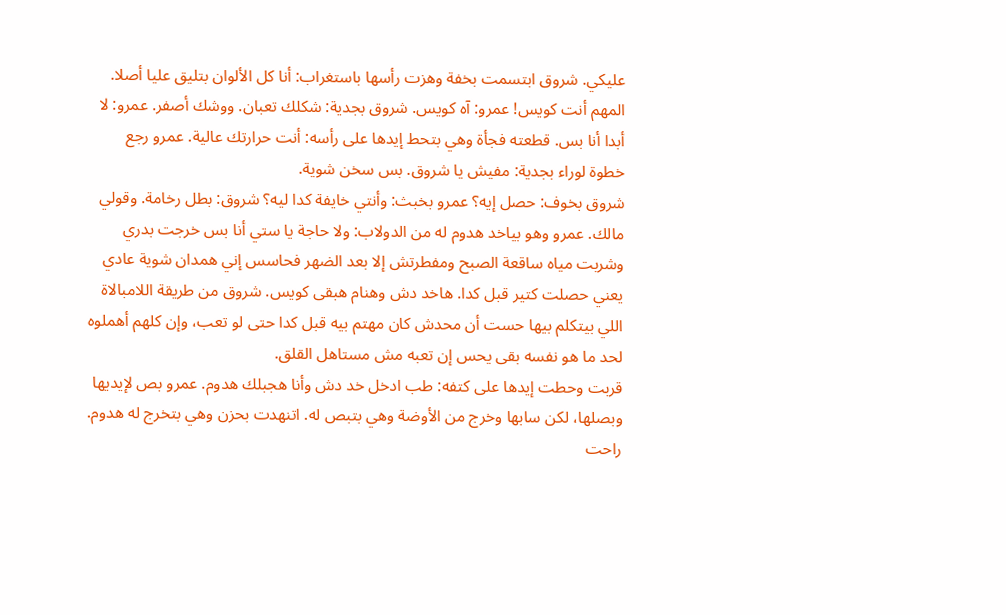عليكي. شروق ابتسمت بخفة وهزت رأسها باستغراب: أنا كل الألوان بتليق عليا أصلا. المهم أنت كويس! عمرو: آه كويس. شروق بجدية: شكلك تعبان. ووشك أصفر. عمرو: لا أبدا أنا بس. قطعته فجأة وهي بتحط إيدها على رأسه: أنت حرارتك عالية. عمرو رجع خطوة لوراء بجدية: مفيش يا شروق. بس سخن شوية.
شروق بخوف: حصل إيه؟ عمرو بخبث: وأنتي خايفة كدا ليه؟ شروق: بطل رخامة. وقولي مالك. عمرو وهو بياخد هدوم له من الدولاب: ولا حاجة يا ستي أنا بس خرجت بدري وشربت مياه ساقعة الصبح ومفطرتش إلا بعد الضهر فحاسس إني همدان شوية عادي يعني حصلت كتير قبل كدا. هاخد دش وهنام هبقى كويس. شروق من طريقة اللامبالاة اللي بيتكلم بيها حست أن محدش كان مهتم بيه قبل كدا حتى لو تعب، وإن كلهم أهملوه لحد ما هو نفسه بقى يحس إن تعبه مش مستاهل القلق.
قربت وحطت إيدها على كتفه: طب ادخل خد دش وأنا هجبلك هدوم. عمرو بص لإيديها وبصلها، لكن سابها وخرج من الأوضة وهي بتبص له. اتنهدت بحزن وهي بتخرج له هدوم. راحت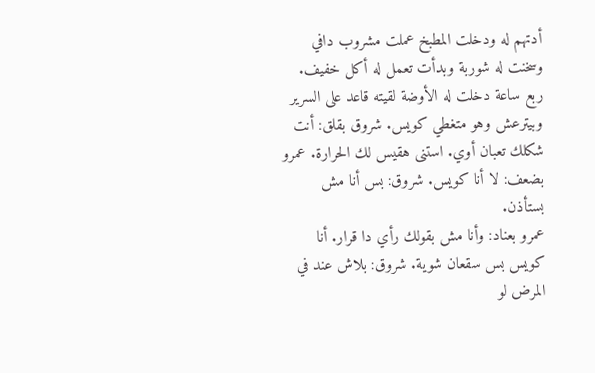أدتهم له ودخلت المطبخ عملت مشروب دافي وسخنت له شوربة وبدأت تعمل له أكل خفيف. ربع ساعة دخلت له الأوضة لقيته قاعد على السرير وبيترعش وهو متغطي كويس. شروق بقلق: أنت شكلك تعبان أوي. استنى هقيس لك الحرارة. عمرو بضعف: لا أنا كويس. شروق: بس أنا مش بستأذن.
عمرو بعناد: وأنا مش بقولك رأي دا قرار. أنا كويس بس سقعان شوية. شروق: بلاش عند في المرض لو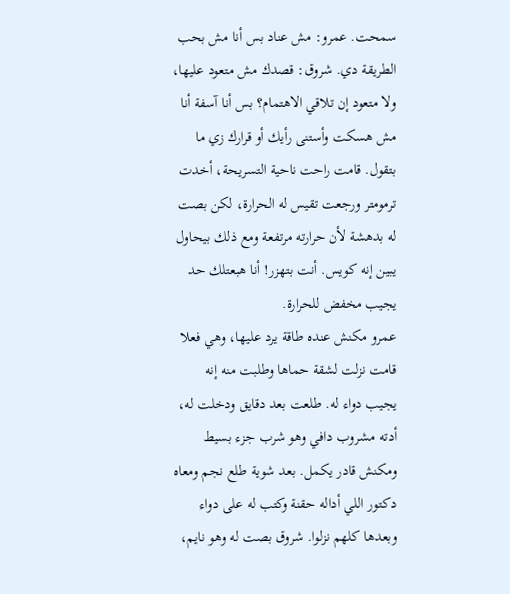سمحت. عمرو: مش عناد بس أنا مش بحب الطريقة دي. شروق: قصدك مش متعود عليها، ولا متعود إن تلاقي الاهتمام؟ بس أنا آسفة أنا مش هسكت وأستنى رأيك أو قرارك زي ما بتقول. قامت راحت ناحية التسريحة، أخدت ترمومتر ورجعت تقيس له الحرارة، لكن بصت له بدهشة لأن حرارته مرتفعة ومع ذلك بيحاول يبين إنه كويس. أنت بتهزر! أنا هبعتلك حد يجيب مخفض للحرارة.
عمرو مكنش عنده طاقة يرد عليها، وهي فعلا قامت نزلت لشقة حماها وطلبت منه إنه يجيب دواء له. طلعت بعد دقايق ودخلت له، أدته مشروب دافي وهو شرب جزء بسيط ومكنش قادر يكمل. بعد شوية طلع نجم ومعاه دكتور اللي أداله حقنة وكتب له على دواء وبعدها كلهم نزلوا. شروق بصت له وهو نايم،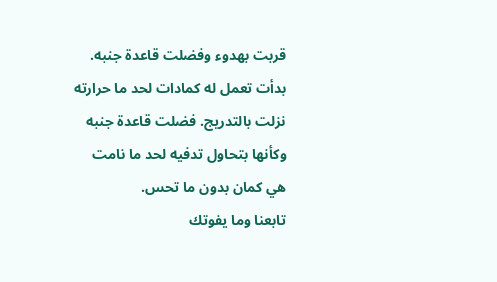قربت بهدوء وفضلت قاعدة جنبه. بدأت تعمل له كمادات لحد ما حرارته نزلت بالتدريج. فضلت قاعدة جنبه وكأنها بتحاول تدفيه لحد ما نامت هي كمان بدون ما تحس.
تابعنا وما يفوتك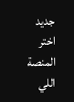جديد
اختر المنصة اللي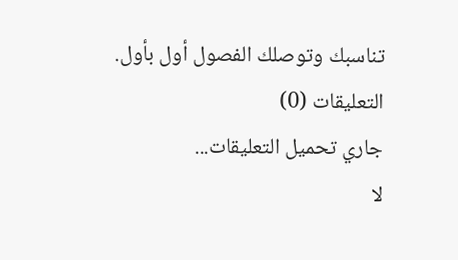تناسبك وتوصلك الفصول أول بأول.
التعليقات (0)
جاري تحميل التعليقات...
لا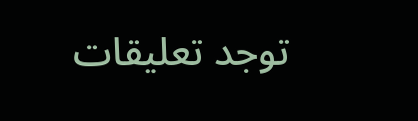توجد تعليقات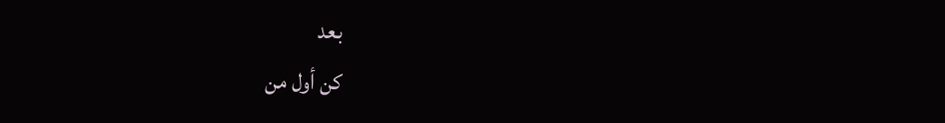بعد
كن أول من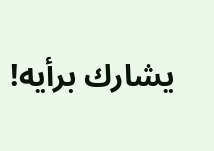يشارك برأيه!